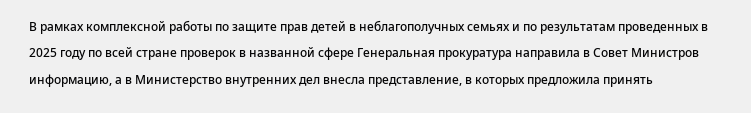В рамках комплексной работы по защите прав детей в неблагополучных семьях и по результатам проведенных в 2025 году по всей стране проверок в названной сфере Генеральная прокуратура направила в Совет Министров информацию, а в Министерство внутренних дел внесла представление, в которых предложила принять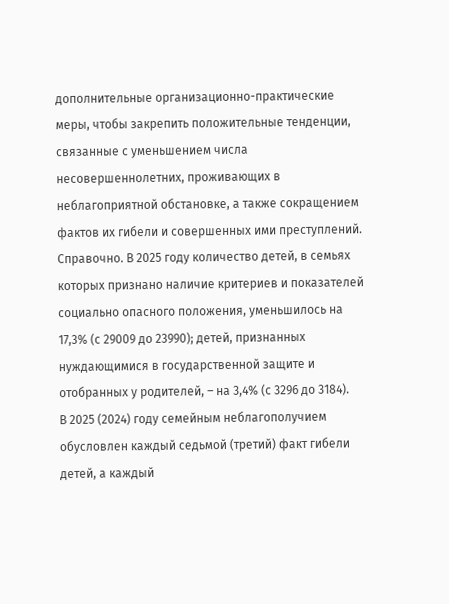дополнительные организационно-практические меры, чтобы закрепить положительные тенденции, связанные с уменьшением числа несовершеннолетних, проживающих в неблагоприятной обстановке, а также сокращением фактов их гибели и совершенных ими преступлений.
Справочно. В 2025 году количество детей, в семьях которых признано наличие критериев и показателей социально опасного положения, уменьшилось на 17,3% (с 29009 до 23990); детей, признанных нуждающимися в государственной защите и отобранных у родителей, – на 3,4% (с 3296 до 3184).
В 2025 (2024) году семейным неблагополучием обусловлен каждый седьмой (третий) факт гибели детей, а каждый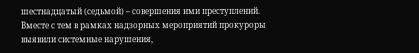шестнадцатый (седьмой) – совершения ими преступлений.
Вместе с тем в рамках надзорных мероприятий прокуроры выявили системные нарушения,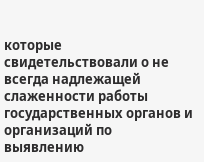которые свидетельствовали о не всегда надлежащей слаженности работы государственных органов и организаций по выявлению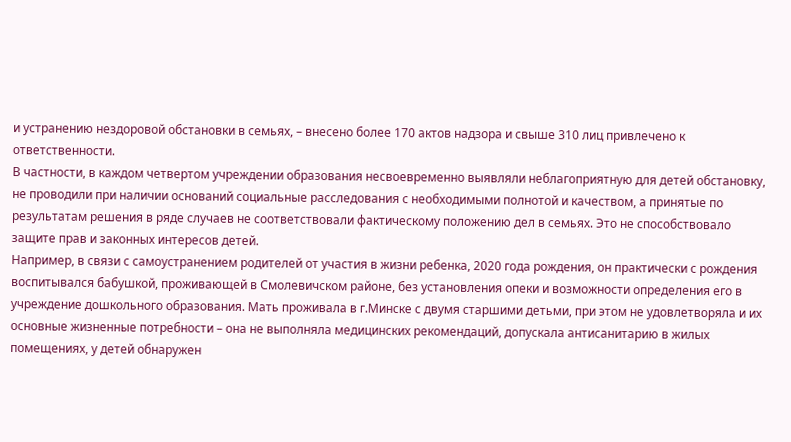и устранению нездоровой обстановки в семьях, – внесено более 170 актов надзора и свыше 310 лиц привлечено к ответственности.
В частности, в каждом четвертом учреждении образования несвоевременно выявляли неблагоприятную для детей обстановку, не проводили при наличии оснований социальные расследования с необходимыми полнотой и качеством, а принятые по результатам решения в ряде случаев не соответствовали фактическому положению дел в семьях. Это не способствовало защите прав и законных интересов детей.
Например, в связи с самоустранением родителей от участия в жизни ребенка, 2020 года рождения, он практически с рождения воспитывался бабушкой, проживающей в Смолевичском районе, без установления опеки и возможности определения его в учреждение дошкольного образования. Мать проживала в г.Минске с двумя старшими детьми, при этом не удовлетворяла и их основные жизненные потребности – она не выполняла медицинских рекомендаций, допускала антисанитарию в жилых помещениях, у детей обнаружен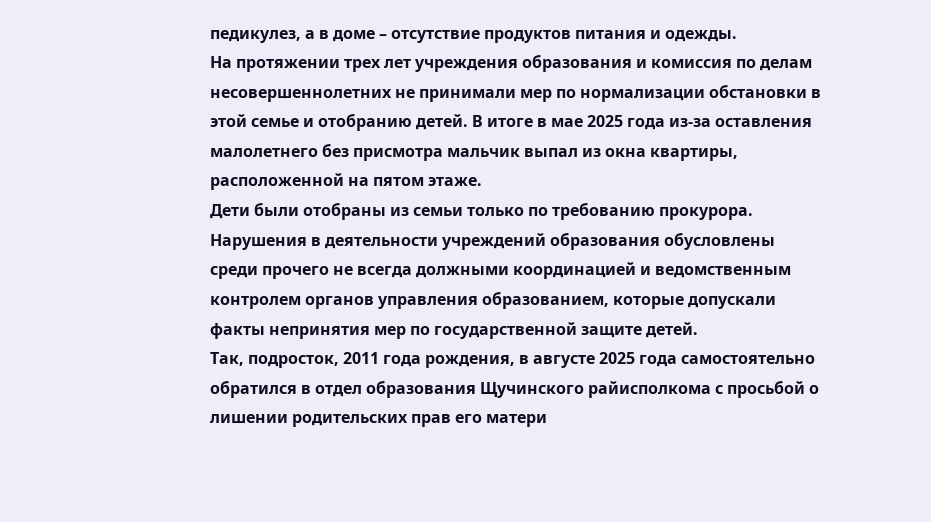педикулез, а в доме – отсутствие продуктов питания и одежды.
На протяжении трех лет учреждения образования и комиссия по делам несовершеннолетних не принимали мер по нормализации обстановки в этой семье и отобранию детей. В итоге в мае 2025 года из-за оставления малолетнего без присмотра мальчик выпал из окна квартиры, расположенной на пятом этаже.
Дети были отобраны из семьи только по требованию прокурора.
Нарушения в деятельности учреждений образования обусловлены среди прочего не всегда должными координацией и ведомственным контролем органов управления образованием, которые допускали факты непринятия мер по государственной защите детей.
Так, подросток, 2011 года рождения, в августе 2025 года самостоятельно обратился в отдел образования Щучинского райисполкома с просьбой о лишении родительских прав его матери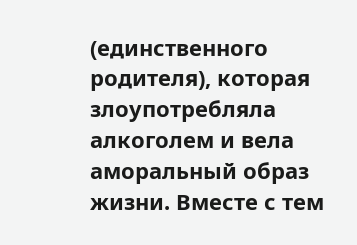(единственного родителя), которая злоупотребляла алкоголем и вела аморальный образ жизни. Вместе с тем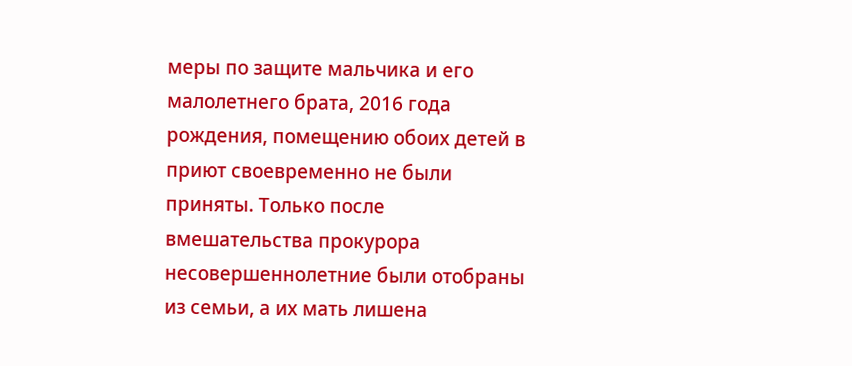меры по защите мальчика и его малолетнего брата, 2016 года рождения, помещению обоих детей в приют своевременно не были приняты. Только после вмешательства прокурора несовершеннолетние были отобраны из семьи, а их мать лишена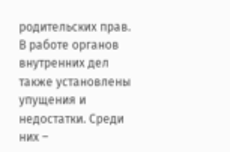родительских прав.
В работе органов внутренних дел также установлены упущения и недостатки. Среди них –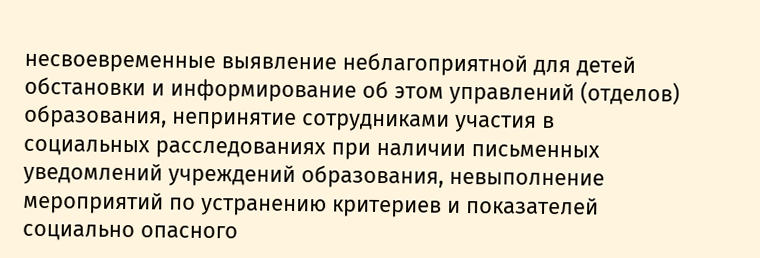несвоевременные выявление неблагоприятной для детей обстановки и информирование об этом управлений (отделов) образования, непринятие сотрудниками участия в социальных расследованиях при наличии письменных уведомлений учреждений образования, невыполнение мероприятий по устранению критериев и показателей социально опасного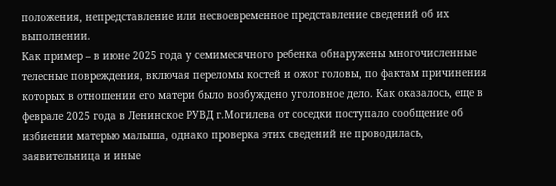положения, непредставление или несвоевременное представление сведений об их выполнении.
Как пример – в июне 2025 года у семимесячного ребенка обнаружены многочисленные телесные повреждения, включая переломы костей и ожог головы, по фактам причинения которых в отношении его матери было возбуждено уголовное дело. Как оказалось, еще в феврале 2025 года в Ленинское РУВД г.Могилева от соседки поступало сообщение об избиении матерью малыша, однако проверка этих сведений не проводилась, заявительница и иные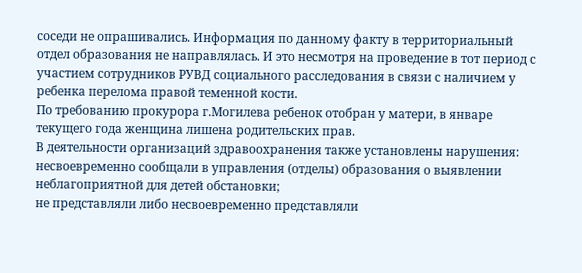соседи не опрашивались. Информация по данному факту в территориальный отдел образования не направлялась. И это несмотря на проведение в тот период с участием сотрудников РУВД социального расследования в связи с наличием у ребенка перелома правой теменной кости.
По требованию прокурора г.Могилева ребенок отобран у матери, в январе текущего года женщина лишена родительских прав.
В деятельности организаций здравоохранения также установлены нарушения:
несвоевременно сообщали в управления (отделы) образования о выявлении неблагоприятной для детей обстановки;
не представляли либо несвоевременно представляли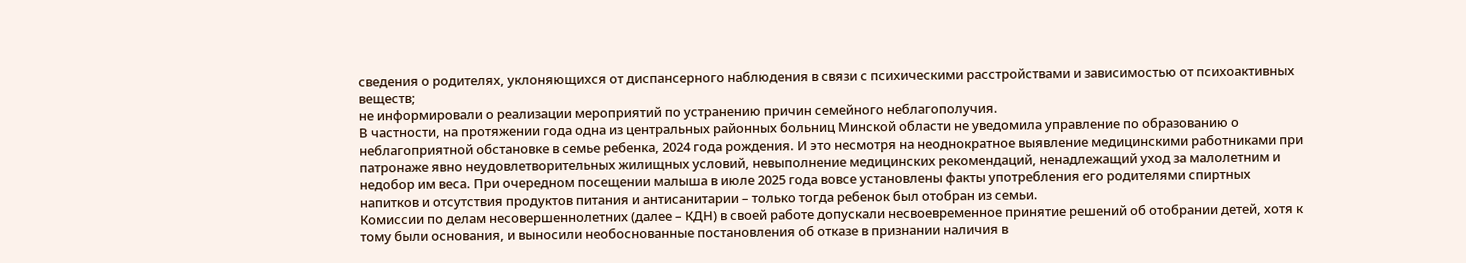сведения о родителях, уклоняющихся от диспансерного наблюдения в связи с психическими расстройствами и зависимостью от психоактивных веществ;
не информировали о реализации мероприятий по устранению причин семейного неблагополучия.
В частности, на протяжении года одна из центральных районных больниц Минской области не уведомила управление по образованию о неблагоприятной обстановке в семье ребенка, 2024 года рождения. И это несмотря на неоднократное выявление медицинскими работниками при патронаже явно неудовлетворительных жилищных условий, невыполнение медицинских рекомендаций, ненадлежащий уход за малолетним и недобор им веса. При очередном посещении малыша в июле 2025 года вовсе установлены факты употребления его родителями спиртных напитков и отсутствия продуктов питания и антисанитарии – только тогда ребенок был отобран из семьи.
Комиссии по делам несовершеннолетних (далее – КДН) в своей работе допускали несвоевременное принятие решений об отобрании детей, хотя к тому были основания, и выносили необоснованные постановления об отказе в признании наличия в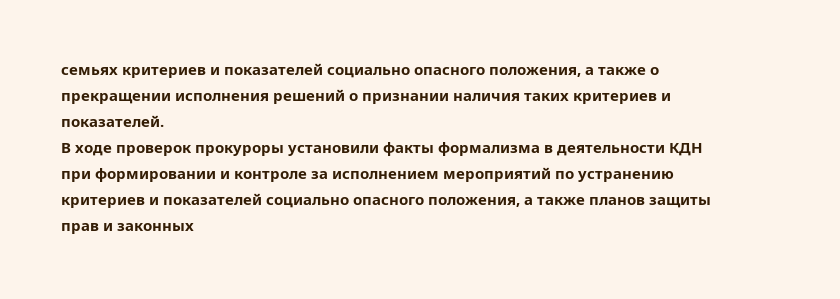семьях критериев и показателей социально опасного положения, а также о прекращении исполнения решений о признании наличия таких критериев и показателей.
В ходе проверок прокуроры установили факты формализма в деятельности КДН при формировании и контроле за исполнением мероприятий по устранению критериев и показателей социально опасного положения, а также планов защиты прав и законных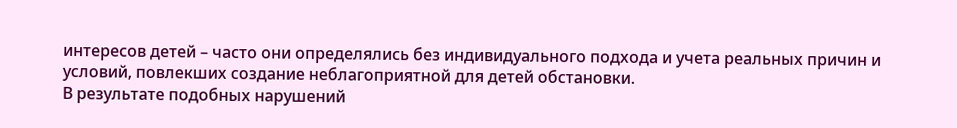интересов детей – часто они определялись без индивидуального подхода и учета реальных причин и условий, повлекших создание неблагоприятной для детей обстановки.
В результате подобных нарушений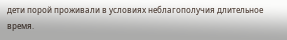дети порой проживали в условиях неблагополучия длительное время.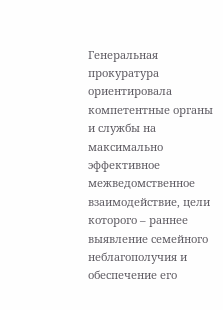Генеральная прокуратура ориентировала компетентные органы и службы на максимально эффективное межведомственное взаимодействие, цели которого – раннее выявление семейного неблагополучия и обеспечение его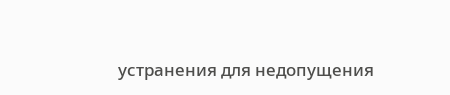устранения для недопущения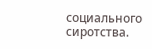социального сиротства.